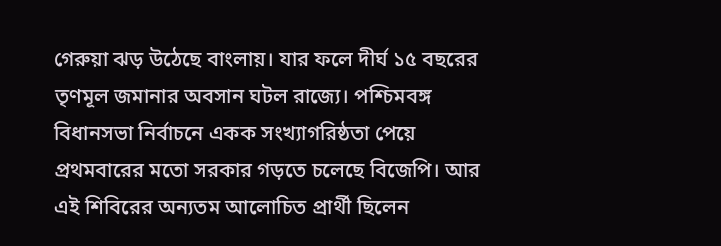গেরুয়া ঝড় উঠেছে বাংলায়। যার ফলে দীর্ঘ ১৫ বছরের তৃণমূল জমানার অবসান ঘটল রাজ্যে। পশ্চিমবঙ্গ বিধানসভা নির্বাচনে একক সংখ্যাগরিষ্ঠতা পেয়ে প্রথমবারের মতো সরকার গড়তে চলেছে বিজেপি। আর এই শিবিরের অন্যতম আলোচিত প্রার্থী ছিলেন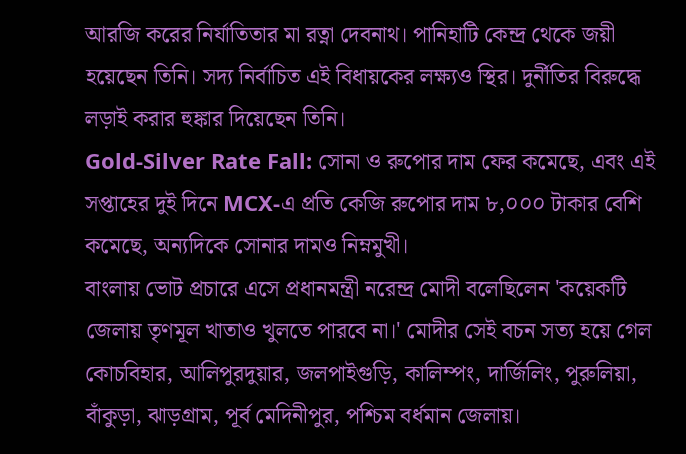আরজি করের নির্যাতিতার মা রত্না দেবনাথ। পানিহাটি কেন্দ্র থেকে জয়ী হয়েছেন তিনি। সদ্য নির্বাচিত এই বিধায়কের লক্ষ্যও স্থির। দুর্নীতির বিরুদ্ধে লড়াই করার হুঙ্কার দিয়েছেন তিনি।
Gold-Silver Rate Fall: সোনা ও রুপোর দাম ফের কমেছে, এবং এই সপ্তাহের দুই দিনে MCX-এ প্রতি কেজি রুপোর দাম ৮,০০০ টাকার বেশি কমেছে, অন্যদিকে সোনার দামও নিম্নমুখী।
বাংলায় ভোট প্রচারে এসে প্রধানমন্ত্রী নরেন্দ্র মোদী বলেছিলেন 'কয়েকটি জেলায় তৃণমূল খাতাও খুলতে পারবে না।' মোদীর সেই বচন সত্য হয়ে গেল কোচবিহার, আলিপুরদুয়ার, জলপাইগুড়ি, কালিম্পং, দার্জিলিং, পুরুলিয়া, বাঁকুড়া, ঝাড়গ্রাম, পূর্ব মেদিনীপুর, পশ্চিম বর্ধমান জেলায়।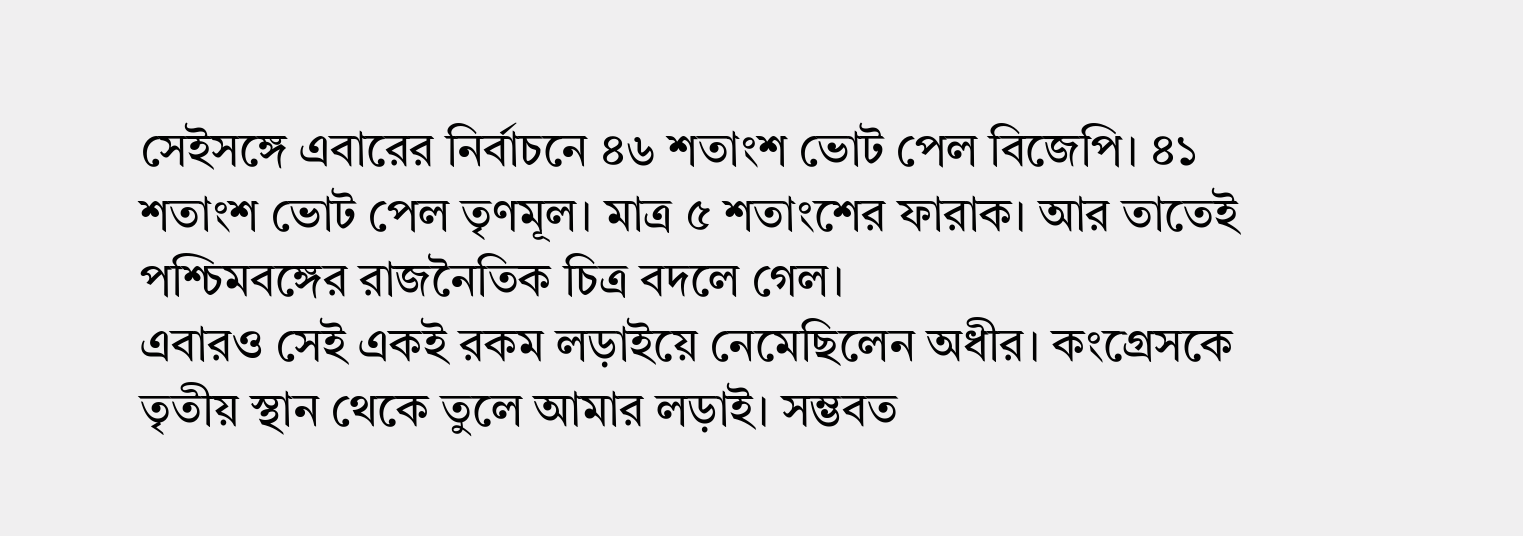সেইসঙ্গে এবারের নির্বাচনে ৪৬ শতাংশ ভোট পেল বিজেপি। ৪১ শতাংশ ভোট পেল তৃণমূল। মাত্র ৫ শতাংশের ফারাক। আর তাতেই পশ্চিমবঙ্গের রাজনৈতিক চিত্র বদলে গেল।
এবারও সেই একই রকম লড়াইয়ে নেমেছিলেন অধীর। কংগ্রেসকে তৃতীয় স্থান থেকে তুলে আমার লড়াই। সম্ভবত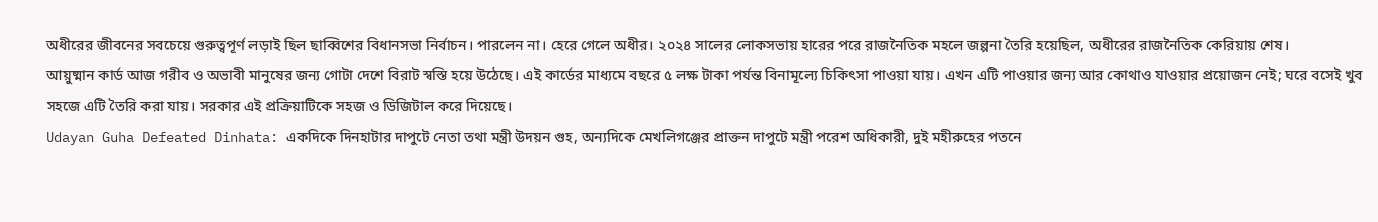অধীরের জীবনের সবচেয়ে গুরুত্বপূর্ণ লড়াই ছিল ছাব্বিশের বিধানসভা নির্বাচন। পারলেন না। হেরে গেলে অধীর। ২০২৪ সালের লোকসভায় হারের পরে রাজনৈতিক মহলে জল্পনা তৈরি হয়েছিল, অধীরের রাজনৈতিক কেরিয়ায় শেষ।
আয়ুষ্মান কার্ড আজ গরীব ও অভাবী মানুষের জন্য গোটা দেশে বিরাট স্বস্তি হয়ে উঠেছে। এই কার্ডের মাধ্যমে বছরে ৫ লক্ষ টাকা পর্যন্ত বিনামূল্যে চিকিৎসা পাওয়া যায়। এখন এটি পাওয়ার জন্য আর কোথাও যাওয়ার প্রয়োজন নেই; ঘরে বসেই খুব সহজে এটি তৈরি করা যায়। সরকার এই প্রক্রিয়াটিকে সহজ ও ডিজিটাল করে দিয়েছে।
Udayan Guha Defeated Dinhata: একদিকে দিনহাটার দাপুটে নেতা তথা মন্ত্রী উদয়ন গুহ, অন্যদিকে মেখলিগঞ্জের প্রাক্তন দাপুটে মন্ত্রী পরেশ অধিকারী, দুই মহীরুহের পতনে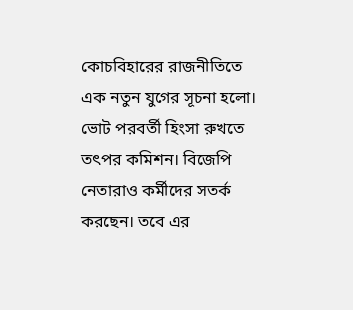কোচবিহারের রাজনীতিতে এক নতুন যুগের সূচনা হলো।
ভোট পরবর্তী হিংসা রুখতে তৎপর কমিশন। বিজেপি নেতারাও কর্মীদের সতর্ক করছেন। তবে এর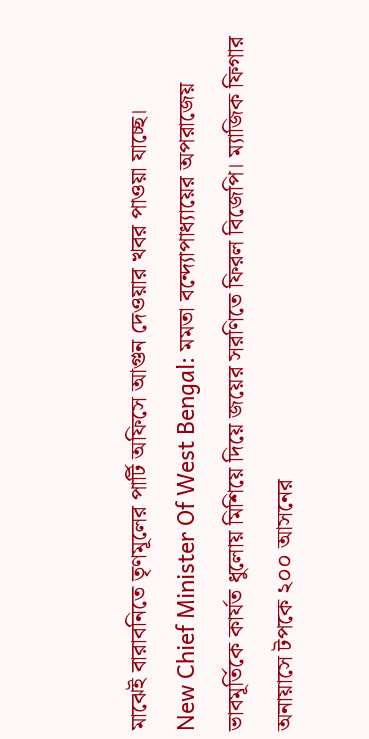মাঝেই বারাবনিতে তৃণমূলের পার্টি অফিসে আগুন দেওয়ার খবর পাওয়া যাচ্ছে।
New Chief Minister Of West Bengal: মমতা বন্দ্যোপাধ্যায়ের অপরাজেয় ভাবমূর্তিকে কার্যত ধুলোয় মিশিয়ে দিয়ে জয়ের সরণিতে ফিরল বিজেপি। ম্যাজিক ফিগার অনায়াসে টপকে ২০০ আসনের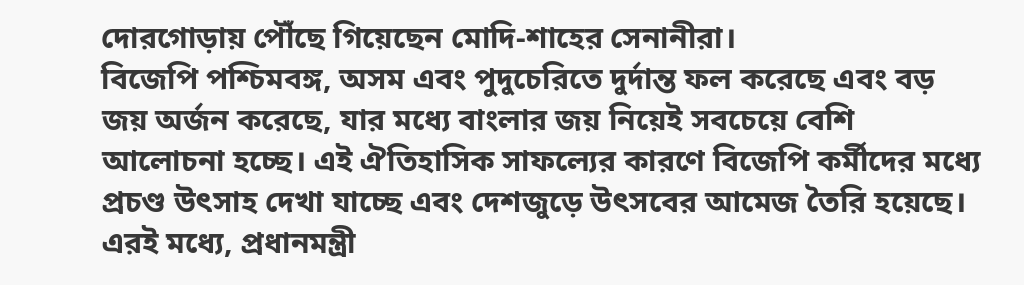দোরগোড়ায় পৌঁছে গিয়েছেন মোদি-শাহের সেনানীরা।
বিজেপি পশ্চিমবঙ্গ, অসম এবং পুদুচেরিতে দুর্দান্ত ফল করেছে এবং বড় জয় অর্জন করেছে, যার মধ্যে বাংলার জয় নিয়েই সবচেয়ে বেশি আলোচনা হচ্ছে। এই ঐতিহাসিক সাফল্যের কারণে বিজেপি কর্মীদের মধ্যে প্রচণ্ড উৎসাহ দেখা যাচ্ছে এবং দেশজুড়ে উৎসবের আমেজ তৈরি হয়েছে। এরই মধ্যে, প্রধানমন্ত্রী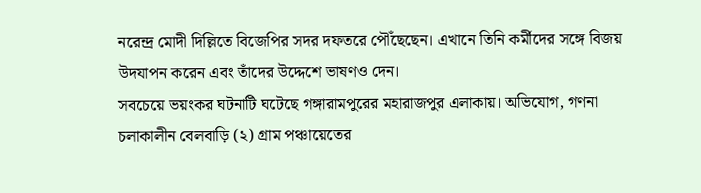নরেন্দ্র মোদী দিল্লিতে বিজেপির সদর দফতরে পৌঁছেছেন। এখানে তিনি কর্মীদের সঙ্গে বিজয় উদযাপন করেন এবং তাঁদের উদ্দেশে ভাষণও দেন।
সবচেয়ে ভয়ংকর ঘটনাটি ঘটেছে গঙ্গারামপুরের মহারাজপুর এলাকায়। অভিযোগ, গণনা চলাকালীন বেলবাড়ি (২) গ্রাম পঞ্চায়েতের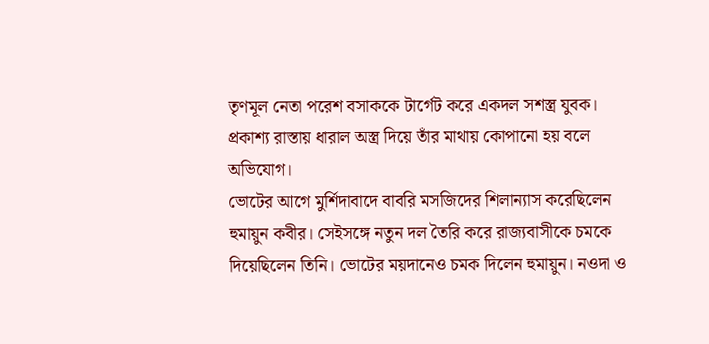তৃণমূল নেতা পরেশ বসাককে টার্গেট করে একদল সশস্ত্র যুবক। প্রকাশ্য রাস্তায় ধারাল অস্ত্র দিয়ে তাঁর মাথায় কোপানো হয় বলে অভিযোগ।
ভোটের আগে মুর্শিদাবাদে বাবরি মসজিদের শিলান্যাস করেছিলেন হুমায়ুন কবীর। সেইসঙ্গে নতুন দল তৈরি করে রাজ্যবাসীকে চমকে দিয়েছিলেন তিনি। ভোটের ময়দানেও চমক দিলেন হুমায়ুন। নওদা ও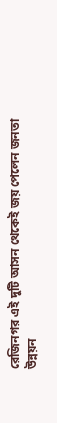রেজিনগর এই দুটি আসন থেকেই জয় পেলেন জনতা উন্নয়ন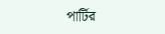পার্টির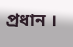প্রধান ।